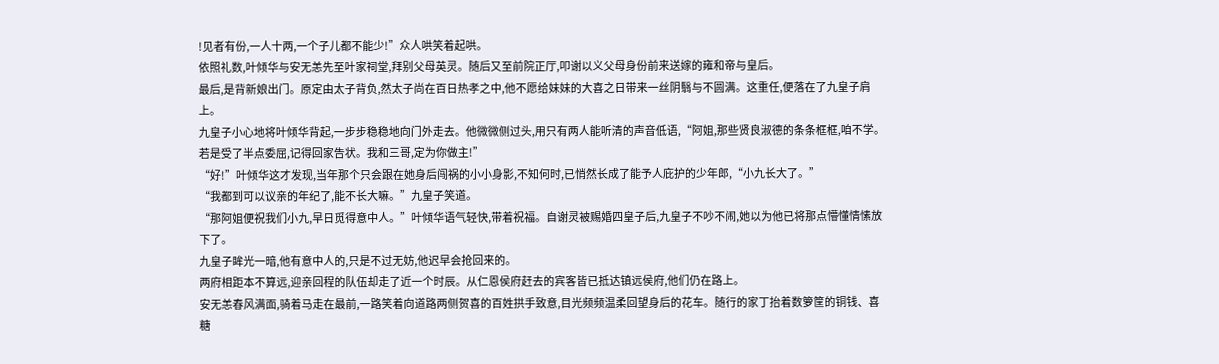!见者有份,一人十两,一个子儿都不能少!”众人哄笑着起哄。
依照礼数,叶倾华与安无恙先至叶家祠堂,拜别父母英灵。随后又至前院正厅,叩谢以义父母身份前来送嫁的雍和帝与皇后。
最后,是背新娘出门。原定由太子背负,然太子尚在百日热孝之中,他不愿给妹妹的大喜之日带来一丝阴翳与不圆满。这重任,便落在了九皇子肩上。
九皇子小心地将叶倾华背起,一步步稳稳地向门外走去。他微微侧过头,用只有两人能听清的声音低语,“阿姐,那些贤良淑德的条条框框,咱不学。若是受了半点委屈,记得回家告状。我和三哥,定为你做主!”
“好!”叶倾华这才发现,当年那个只会跟在她身后闯祸的小小身影,不知何时,已悄然长成了能予人庇护的少年郎,“小九长大了。”
“我都到可以议亲的年纪了,能不长大嘛。”九皇子笑道。
“那阿姐便祝我们小九,早日觅得意中人。”叶倾华语气轻快,带着祝福。自谢灵被赐婚四皇子后,九皇子不吵不闹,她以为他已将那点懵懂情愫放下了。
九皇子眸光一暗,他有意中人的,只是不过无妨,他迟早会抢回来的。
两府相距本不算远,迎亲回程的队伍却走了近一个时辰。从仁恩侯府赶去的宾客皆已抵达镇远侯府,他们仍在路上。
安无恙春风满面,骑着马走在最前,一路笑着向道路两侧贺喜的百姓拱手致意,目光频频温柔回望身后的花车。随行的家丁抬着数箩筐的铜钱、喜糖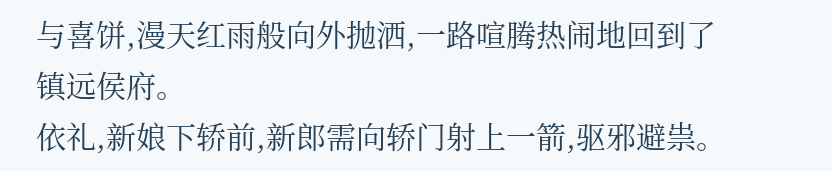与喜饼,漫天红雨般向外抛洒,一路喧腾热闹地回到了镇远侯府。
依礼,新娘下轿前,新郎需向轿门射上一箭,驱邪避祟。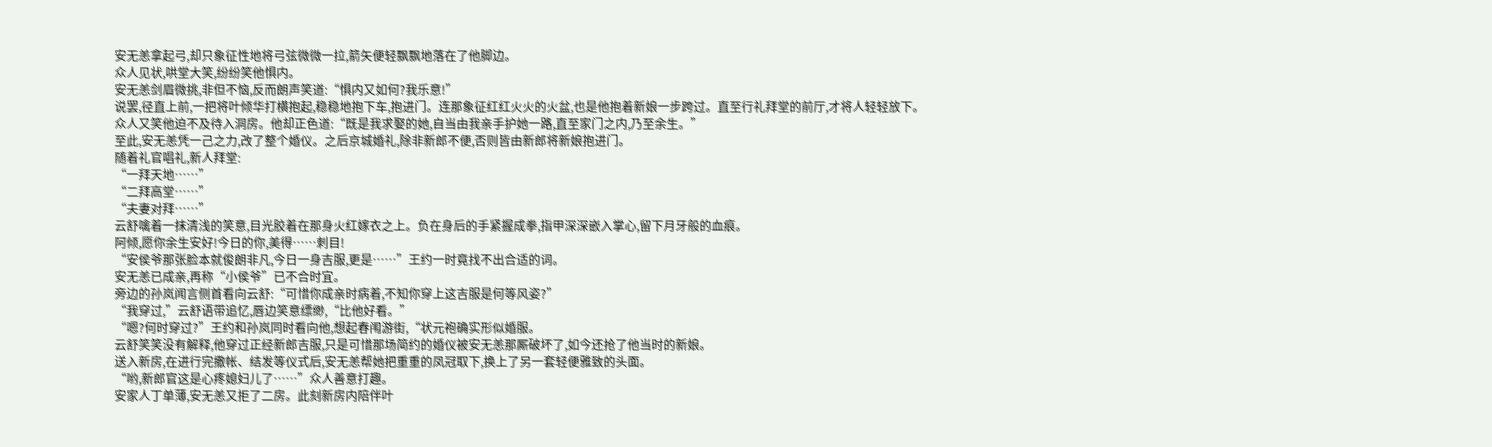安无恙拿起弓,却只象征性地将弓弦微微一拉,箭矢便轻飘飘地落在了他脚边。
众人见状,哄堂大笑,纷纷笑他惧内。
安无恙剑眉微挑,非但不恼,反而朗声笑道:“惧内又如何?我乐意!”
说罢,径直上前,一把将叶倾华打横抱起,稳稳地抱下车,抱进门。连那象征红红火火的火盆,也是他抱着新娘一步跨过。直至行礼拜堂的前厅,才将人轻轻放下。
众人又笑他迫不及待入洞房。他却正色道:“既是我求娶的她,自当由我亲手护她一路,直至家门之内,乃至余生。”
至此,安无恙凭一己之力,改了整个婚仪。之后京城婚礼,除非新郎不便,否则皆由新郎将新娘抱进门。
随着礼官唱礼,新人拜堂:
“一拜天地……”
“二拜高堂……”
“夫妻对拜……”
云舒噙着一抹清浅的笑意,目光胶着在那身火红嫁衣之上。负在身后的手紧握成拳,指甲深深嵌入掌心,留下月牙般的血痕。
阿倾,愿你余生安好!今日的你,美得……刺目!
“安侯爷那张脸本就俊朗非凡,今日一身吉服,更是……”王约一时竟找不出合适的词。
安无恙已成亲,再称“小侯爷”已不合时宜。
旁边的孙岚闻言侧首看向云舒:“可惜你成亲时病着,不知你穿上这吉服是何等风姿?”
“我穿过,”云舒语带追忆,唇边笑意缥缈,“比他好看。”
“嗯?何时穿过?”王约和孙岚同时看向他,想起春闱游街,“状元袍确实形似婚服。
云舒笑笑没有解释,他穿过正经新郎吉服,只是可惜那场简约的婚仪被安无恙那厮破坏了,如今还抢了他当时的新娘。
送入新房,在进行完撒帐、结发等仪式后,安无恙帮她把重重的凤冠取下,换上了另一套轻便雅致的头面。
“哟,新郎官这是心疼媳妇儿了……”众人善意打趣。
安家人丁单薄,安无恙又拒了二房。此刻新房内陪伴叶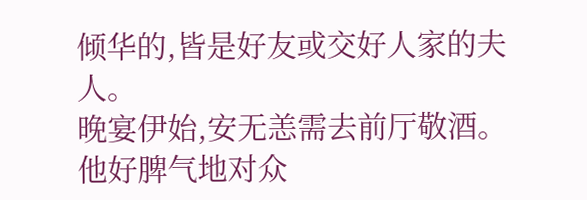倾华的,皆是好友或交好人家的夫人。
晚宴伊始,安无恙需去前厅敬酒。他好脾气地对众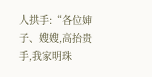人拱手:“各位婶子、嫂嫂,高抬贵手,我家明珠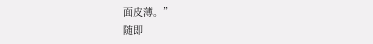面皮薄。”
随即